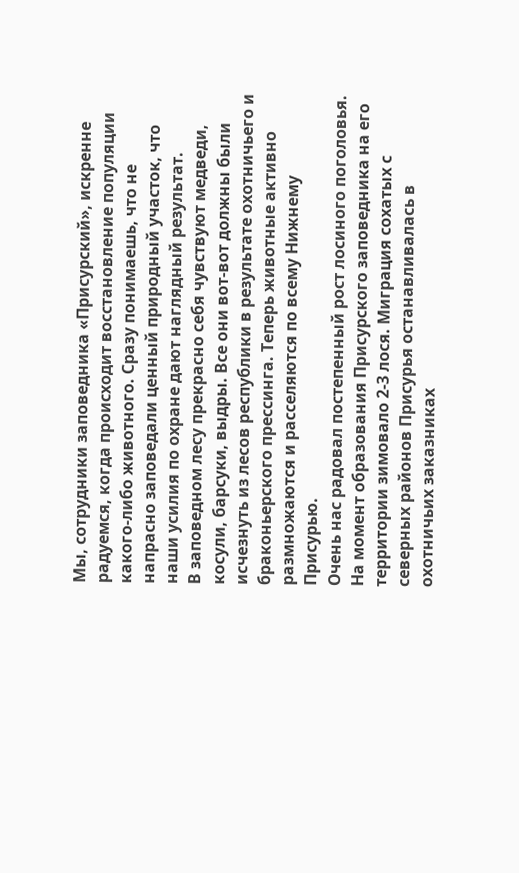Мы, сотрудники заповедника «Присурский», искренне радуемся, когда происходит восстановление популяции какого-либо животного. Сразу понимаешь, что не напрасно заповедали ценный природный участок, что наши усилия по охране дают наглядный результат.
В заповедном лесу прекрасно себя чувствуют медведи, косули, барсуки, выдры. Все они вот-вот должны были исчезнуть из лесов республики в результате охотничьего и браконьерского прессинга. Теперь животные активно размножаются и расселяются по всему Нижнему Присурью.
Очень нас радовал постепенный рост лосиного поголовья. На момент образования Присурского заповедника на его территории зимовало 2-3 лося. Миграция сохатых с северных районов Присурья останавливалась в охотничьих заказниках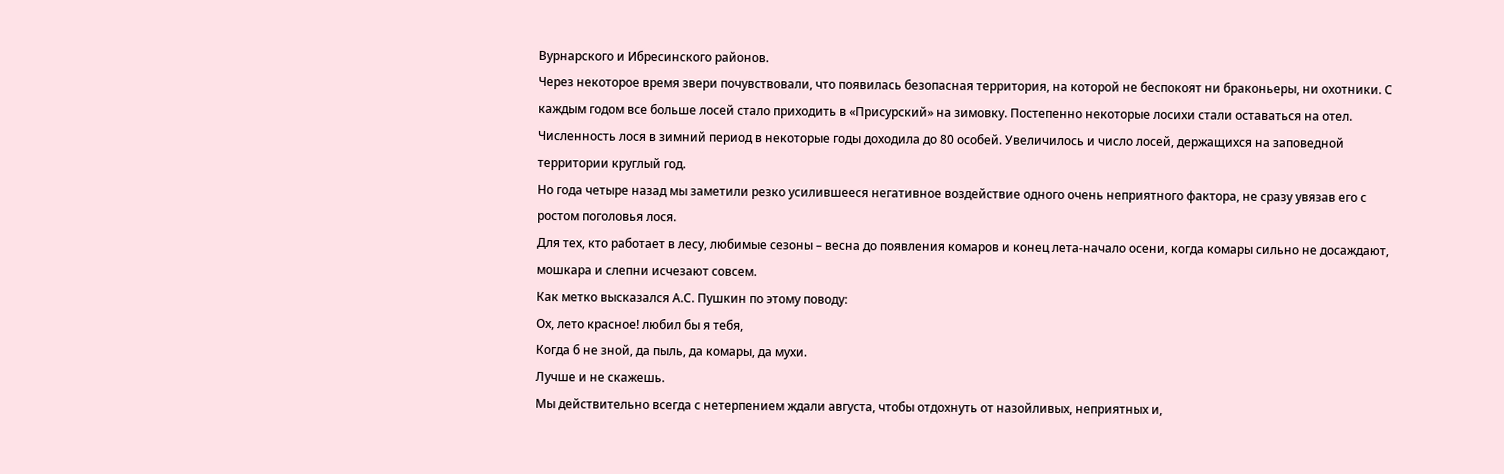Вурнарского и Ибресинского районов.
Через некоторое время звери почувствовали, что появилась безопасная территория, на которой не беспокоят ни браконьеры, ни охотники. С каждым годом все больше лосей стало приходить в «Присурский» на зимовку. Постепенно некоторые лосихи стали оставаться на отел. Численность лося в зимний период в некоторые годы доходила до 80 особей. Увеличилось и число лосей, держащихся на заповедной территории круглый год.
Но года четыре назад мы заметили резко усилившееся негативное воздействие одного очень неприятного фактора, не сразу увязав его с ростом поголовья лося.
Для тех, кто работает в лесу, любимые сезоны – весна до появления комаров и конец лета-начало осени, когда комары сильно не досаждают, мошкара и слепни исчезают совсем.
Как метко высказался А.С. Пушкин по этому поводу:
Ох, лето красное! любил бы я тебя,
Когда б не зной, да пыль, да комары, да мухи.
Лучше и не скажешь.
Мы действительно всегда с нетерпением ждали августа, чтобы отдохнуть от назойливых, неприятных и,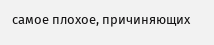самое плохое, причиняющих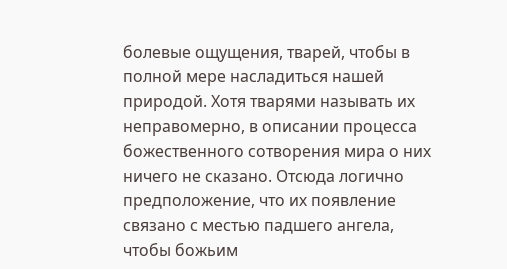болевые ощущения, тварей, чтобы в полной мере насладиться нашей природой. Хотя тварями называть их неправомерно, в описании процесса божественного сотворения мира о них ничего не сказано. Отсюда логично предположение, что их появление связано с местью падшего ангела, чтобы божьим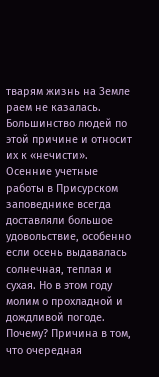тварям жизнь на Земле раем не казалась. Большинство людей по этой причине и относит их к «нечисти».
Осенние учетные работы в Присурском заповеднике всегда доставляли большое удовольствие, особенно если осень выдавалась солнечная, теплая и сухая. Но в этом году молим о прохладной и дождливой погоде. Почему? Причина в том, что очередная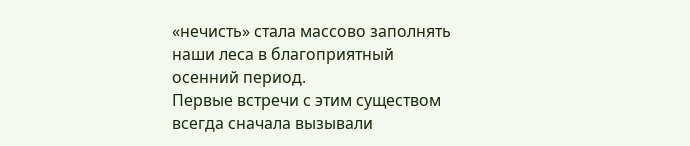«нечисть» стала массово заполнять наши леса в благоприятный осенний период.
Первые встречи с этим существом всегда сначала вызывали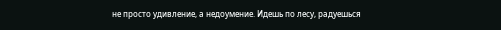не просто удивление, а недоумение. Идешь по лесу, радуешься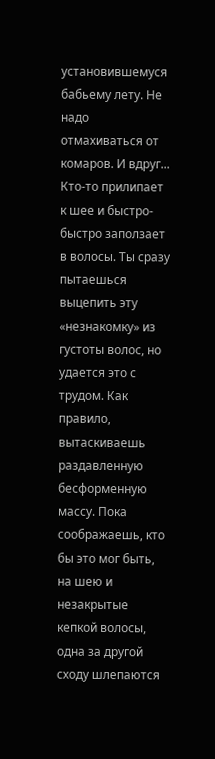установившемуся бабьему лету. Не надо отмахиваться от комаров. И вдруг... Кто-то прилипает к шее и быстро-быстро заползает в волосы. Ты сразу пытаешься выцепить эту «незнакомку» из густоты волос, но удается это с трудом. Как правило, вытаскиваешь раздавленную бесформенную массу. Пока соображаешь, кто бы это мог быть, на шею и незакрытые кепкой волосы,
одна за другой сходу шлепаются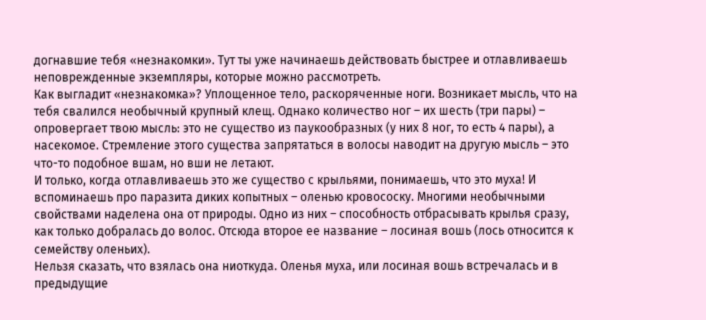догнавшие тебя «незнакомки». Тут ты уже начинаешь действовать быстрее и отлавливаешь неповрежденные экземпляры, которые можно рассмотреть.
Как выгладит «незнакомка»? Уплощенное тело, раскоряченные ноги. Возникает мысль, что на тебя свалился необычный крупный клещ. Однако количество ног – их шесть (три пары) – опровергает твою мысль: это не существо из паукообразных (у них 8 ног, то есть 4 пары), а насекомое. Стремление этого существа запрятаться в волосы наводит на другую мысль – это что-то подобное вшам, но вши не летают.
И только, когда отлавливаешь это же существо с крыльями, понимаешь, что это муха! И вспоминаешь про паразита диких копытных – оленью кровососку. Многими необычными свойствами наделена она от природы. Одно из них – способность отбрасывать крылья сразу, как только добралась до волос. Отсюда второе ее название – лосиная вошь (лось относится к семейству оленьих).
Нельзя сказать, что взялась она ниоткуда. Оленья муха, или лосиная вошь встречалась и в предыдущие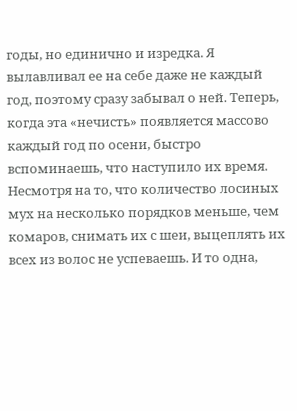годы, но единично и изредка. Я вылавливал ее на себе даже не каждый год, поэтому сразу забывал о ней. Теперь, когда эта «нечисть» появляется массово каждый год по осени, быстро вспоминаешь, что наступило их время.
Несмотря на то, что количество лосиных мух на несколько порядков меньше, чем комаров, снимать их с шеи, выцеплять их всех из волос не успеваешь. И то одна,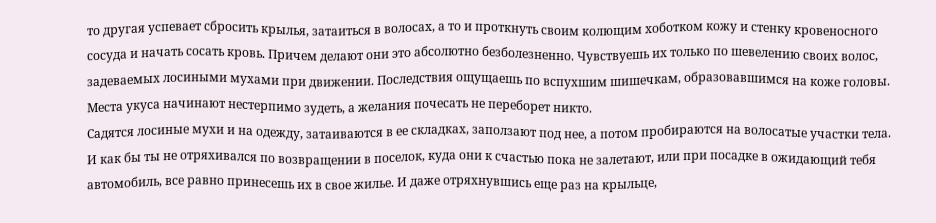то другая успевает сбросить крылья, затаиться в волосах, а то и проткнуть своим колющим хоботком кожу и стенку кровеносного сосуда и начать сосать кровь. Причем делают они это абсолютно безболезненно. Чувствуешь их только по шевелению своих волос, задеваемых лосиными мухами при движении. Последствия ощущаешь по вспухшим шишечкам, образовавшимся на коже головы. Места укуса начинают нестерпимо зудеть, а желания почесать не переборет никто.
Садятся лосиные мухи и на одежду, затаиваются в ее складках, заползают под нее, а потом пробираются на волосатые участки тела. И как бы ты не отряхивался по возвращении в поселок, куда они к счастью пока не залетают, или при посадке в ожидающий тебя автомобиль, все равно принесешь их в свое жилье. И даже отряхнувшись еще раз на крыльце,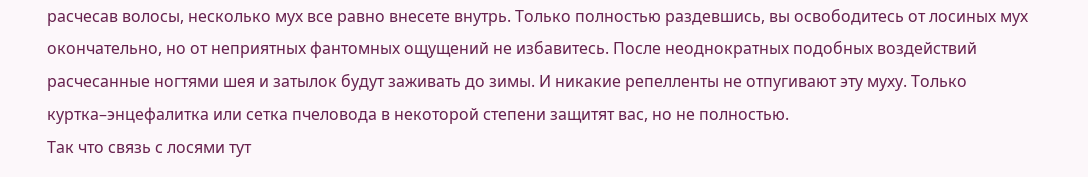расчесав волосы, несколько мух все равно внесете внутрь. Только полностью раздевшись, вы освободитесь от лосиных мух окончательно, но от неприятных фантомных ощущений не избавитесь. После неоднократных подобных воздействий расчесанные ногтями шея и затылок будут заживать до зимы. И никакие репелленты не отпугивают эту муху. Только куртка–энцефалитка или сетка пчеловода в некоторой степени защитят вас, но не полностью.
Так что связь с лосями тут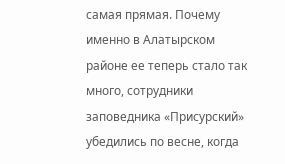самая прямая. Почему именно в Алатырском районе ее теперь стало так много, сотрудники заповедника «Присурский» убедились по весне, когда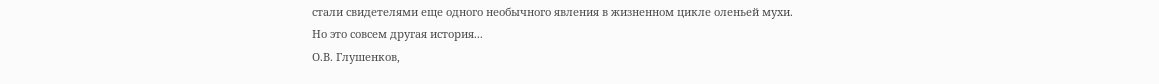стали свидетелями еще одного необычного явления в жизненном цикле оленьей мухи.
Но это совсем другая история...
О.В. Глушенков,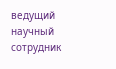ведущий научный сотрудник